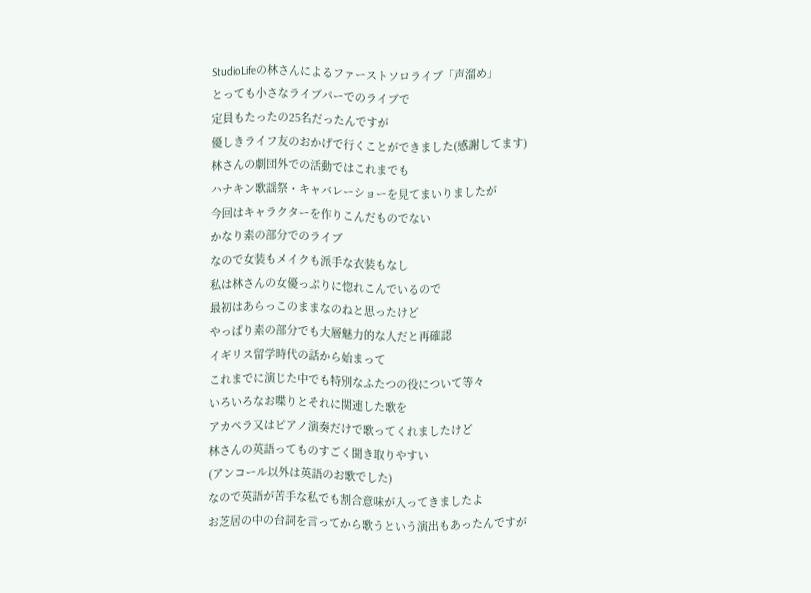StudioLifeの林さんによるファーストソロライブ「声溜め」
とっても小さなライブパーでのライブで
定員もたったの25名だったんですが
優しきライフ友のおかげで行くことができました(感謝してます)
林さんの劇団外での活動ではこれまでも
ハナキン歌謡祭・キャバレーショーを見てまいりましたが
今回はキャラクターを作りこんだものでない
かなり素の部分でのライブ
なので女装もメイクも派手な衣装もなし
私は林さんの女優っぷりに惚れこんでいるので
最初はあらっこのままなのねと思ったけど
やっぱり素の部分でも大層魅力的な人だと再確認
イギリス留学時代の話から始まって
これまでに演じた中でも特別なふたつの役について等々
いろいろなお喋りとそれに関連した歌を
アカペラ又はピアノ演奏だけで歌ってくれましたけど
林さんの英語ってものすごく聞き取りやすい
(アンコール以外は英語のお歌でした)
なので英語が苦手な私でも割合意味が入ってきましたよ
お芝居の中の台詞を言ってから歌うという演出もあったんですが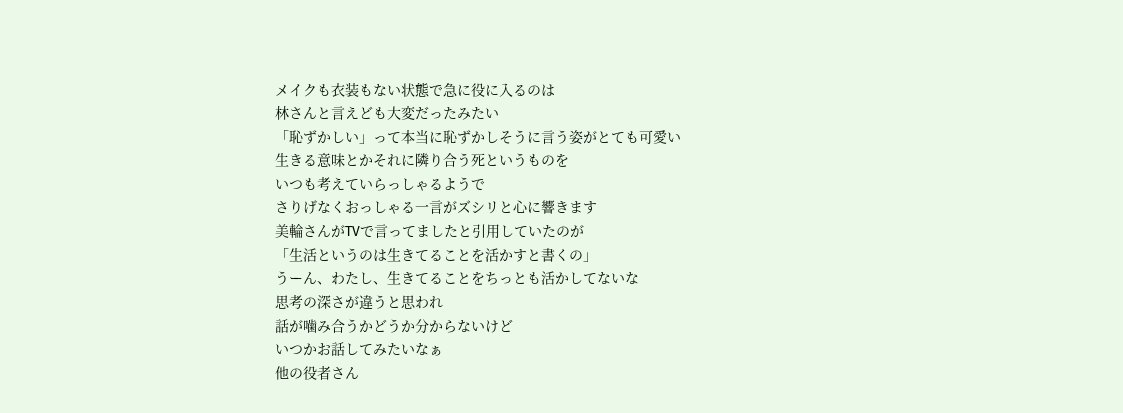メイクも衣装もない状態で急に役に入るのは
林さんと言えども大変だったみたい
「恥ずかしい」って本当に恥ずかしそうに言う姿がとても可愛い
生きる意味とかそれに隣り合う死というものを
いつも考えていらっしゃるようで
さりげなくおっしゃる一言がズシリと心に響きます
美輪さんがTVで言ってましたと引用していたのが
「生活というのは生きてることを活かすと書くの」
うーん、わたし、生きてることをちっとも活かしてないな
思考の深さが違うと思われ
話が噛み合うかどうか分からないけど
いつかお話してみたいなぁ
他の役者さん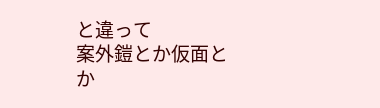と違って
案外鎧とか仮面とか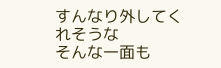すんなり外してくれそうな
そんな一面も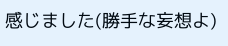感じました(勝手な妄想よ)